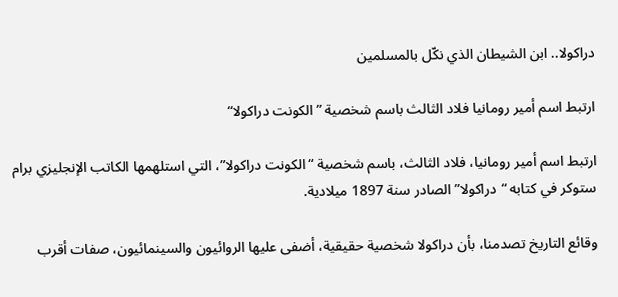دراكولا.. ابن الشيطان الذي نكّل بالمسلمين

ارتبط اسم أمير رومانيا فلاد الثالث باسم شخصية ”الكونت دراكولا“

ارتبط اسم أمير رومانيا، فلاد الثالث، باسم شخصية “الكونت دراكولا”، التي استلهمها الكاتب الإنجليزي برام ستوكر في كتابه “دراكولا” الصادر سنة 1897 ميلادية.

وقائع التاريخ تصدمنا، بأن دراكولا شخصية حقيقية، أضفى عليها الروائيون والسينمائيون، صفات أقرب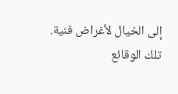إلى الخيال لأغراض فنية.
تلك الوقائع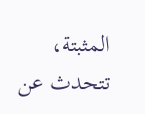المثبتة، تتحدث عن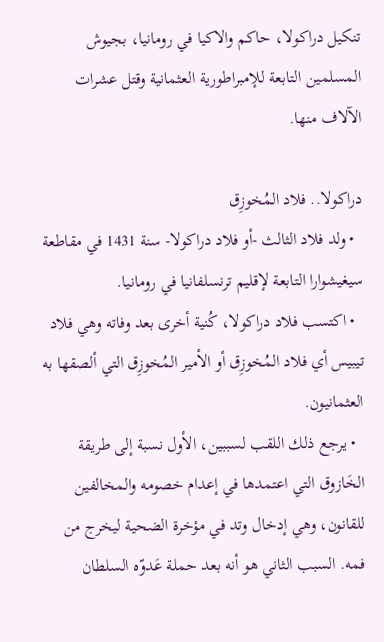تنكيل دراكولا، حاكم والاكيا في رومانيا، بجيوش المسلمين التابعة للإمبراطورية العثمانية وقتل عشرات الآلاف منها.

دراكولا.. فلاد المُخوزِق
  • ولد فلاد الثالث -أو فلاد دراكولا- سنة 1431 في مقاطعة سيغيشوارا التابعة لإقليم ترنسلفانيا في رومانيا.
  • اكتسب فلاد دراكولا، كُنية أخرى بعد وفاته وهي فلاد تيبيس أي فلاد المُخوزِق أو الأمير المُخوزِق التي ألصقها به العثمانيون.
  • يرجع ذلك اللقب لسببين، الأول نسبة إلى طريقة الخَازوق التي اعتمدها في إعدام خصومه والمخالفين للقانون، وهي إدخال وتد في مؤخرة الضحية ليخرج من فمه. السبب الثاني هو أنه بعد حملة عَدوّه السلطان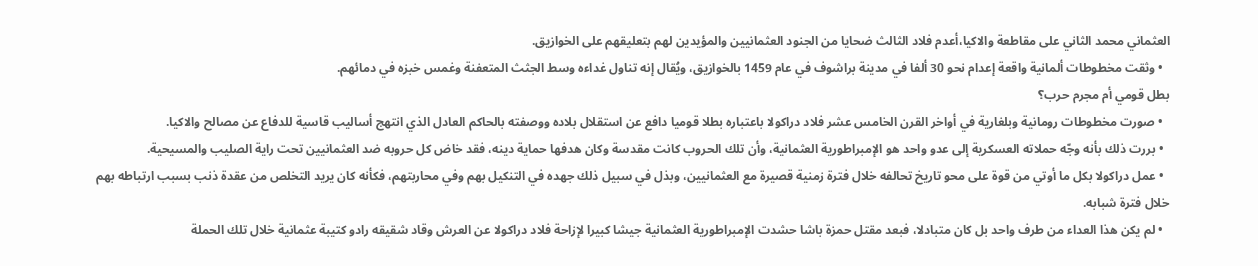العثماني محمد الثاني على مقاطعة والاكيا،أعدم فلاد الثالث ضحايا من الجنود العثمانيين والمؤيدين لهم بتعليقهم على الخوازيق.
  • وثقت مخطوطات ألمانية واقعة إعدام نحو 30 ألفا في مدينة براشوف في عام 1459 بالخوازيق، ويُقال إنه تناول غداءه وسط الجثث المتعفنة وغمس خبزه في دمائهم.
بطل قومي أم مجرم حرب؟
  • صورت مخطوطات رومانية وبلغارية في أواخر القرن الخامس عشر فلاد دراكولا باعتباره بطلا قوميا دافع عن استقلال بلاده ووصفته بالحاكم العادل الذي انتهج أساليب قاسية للدفاع عن مصالح والاكيا.
  • بررت ذلك بأنه وجّه حملاته العسكرية إلى عدو واحد هو الإمبراطورية العثمانية، وأن تلك الحروب كانت مقدسة وكان هدفها حماية دينه، فقد خاض كل حروبه ضد العثمانيين تحت راية الصليب والمسيحية.
  • عمل دراكولا بكل ما أوتي من قوة على محو تاريخ تحالفه خلال فترة زمنية قصيرة مع العثمانيين، وبذل في سبيل ذلك جهده في التنكيل بهم وفي محاربتهم، فكأنه كان يريد التخلص من عقدة ذنب بسبب ارتباطه بهم خلال فترة شبابه.
  • لم يكن هذا العداء من طرف واحد بل كان متبادلا، فبعد مقتل حمزة باشا حشدت الإمبراطورية العثمانية جيشا كبيرا لإزاحة فلاد دراكولا عن العرش وقاد شقيقه رادو كتيبة عثمانية خلال تلك الحملة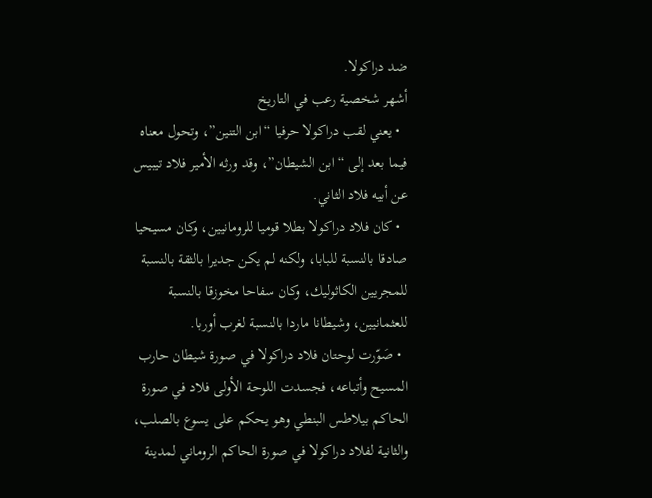ضد دراكولا.
أشهر شخصية رعب في التاريخ
  • يعني لقب دراكولا حرفيا “ابن التنين”، وتحول معناه فيما بعد إلى “ابن الشيطان”، وقد ورثه الأمير فلاد تيبيس عن أبيه فلاد الثاني.
  • كان فلاد دراكولا بطلا قوميا للرومانيين، وكان مسيحيا صادقا بالنسبة للبابا، ولكنه لم يكن جديرا بالثقة بالنسبة للمجريين الكاثوليك، وكان سفاحا مخوزقا بالنسبة للعثمانيين، وشيطانا ماردا بالنسبة لغرب أوربا.
  • صَوّرت لوحتان فلاد دراكولا في صورة شيطان حارب المسيح وأتباعه، فجسدت اللوحة الأولى فلاد في صورة الحاكم بيلاطس البنطي وهو يحكم على يسوع بالصلب، والثانية لفلاد دراكولا في صورة الحاكم الروماني لمدينة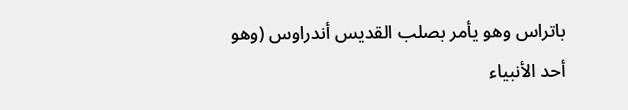باتراس وهو يأمر بصلب القديس أندراوس (وهو أحد الأنبياء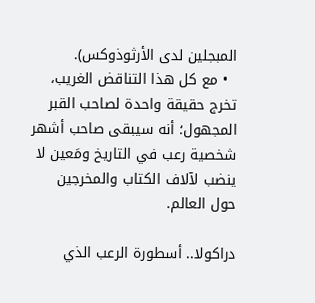المبجلين لدى الأرثوذوكس).
  • مع كل هذا التناقض الغريب، تخرج حقيقة واحدة لصاحب القبر المجهول؛ أنه سيبقى صاحب أشهر شخصية رعب في التاريخ ومَعين لا ينضب لآلاف الكتاب والمخرجين حول العالم.

دراكولا.. أسطورة الرعب الذي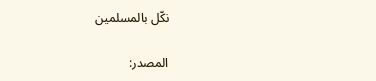نكّل بالمسلمين

المصدر: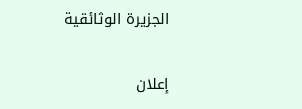الجزيرة الوثائقية

إعلان